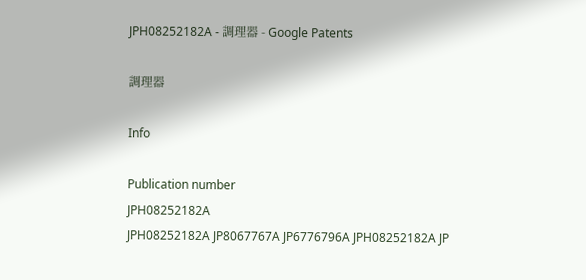JPH08252182A - 調理器 - Google Patents

調理器

Info

Publication number
JPH08252182A
JPH08252182A JP8067767A JP6776796A JPH08252182A JP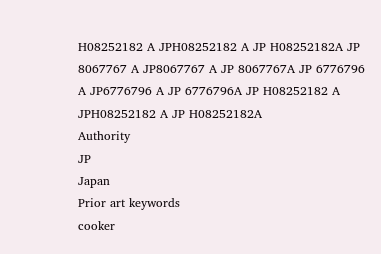H08252182 A JPH08252182 A JP H08252182A JP 8067767 A JP8067767 A JP 8067767A JP 6776796 A JP6776796 A JP 6776796A JP H08252182 A JPH08252182 A JP H08252182A
Authority
JP
Japan
Prior art keywords
cooker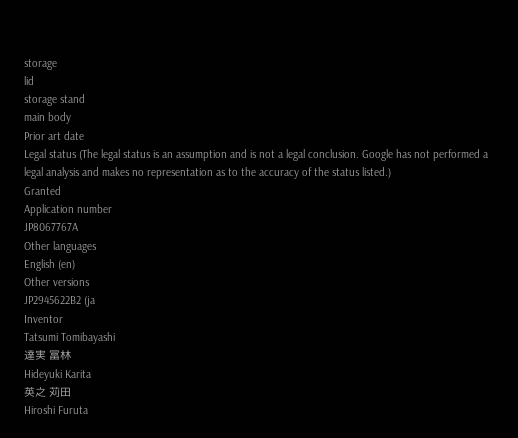storage
lid
storage stand
main body
Prior art date
Legal status (The legal status is an assumption and is not a legal conclusion. Google has not performed a legal analysis and makes no representation as to the accuracy of the status listed.)
Granted
Application number
JP8067767A
Other languages
English (en)
Other versions
JP2945622B2 (ja
Inventor
Tatsumi Tomibayashi
達実 冨林
Hideyuki Karita
英之 苅田
Hiroshi Furuta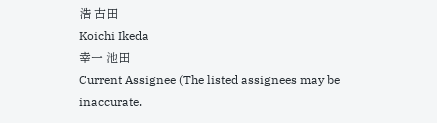浩 古田
Koichi Ikeda
幸一 池田
Current Assignee (The listed assignees may be inaccurate.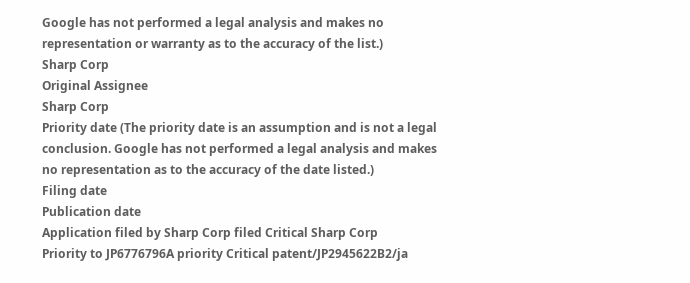Google has not performed a legal analysis and makes no representation or warranty as to the accuracy of the list.)
Sharp Corp
Original Assignee
Sharp Corp
Priority date (The priority date is an assumption and is not a legal conclusion. Google has not performed a legal analysis and makes no representation as to the accuracy of the date listed.)
Filing date
Publication date
Application filed by Sharp Corp filed Critical Sharp Corp
Priority to JP6776796A priority Critical patent/JP2945622B2/ja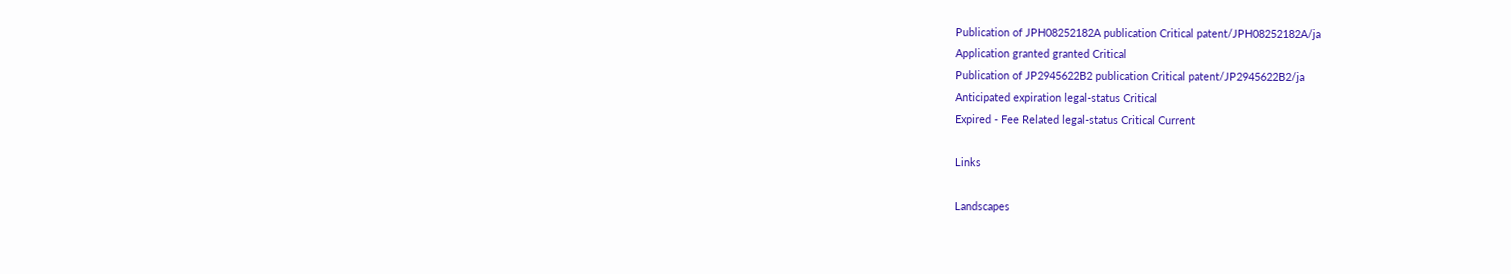Publication of JPH08252182A publication Critical patent/JPH08252182A/ja
Application granted granted Critical
Publication of JP2945622B2 publication Critical patent/JP2945622B2/ja
Anticipated expiration legal-status Critical
Expired - Fee Related legal-status Critical Current

Links

Landscapes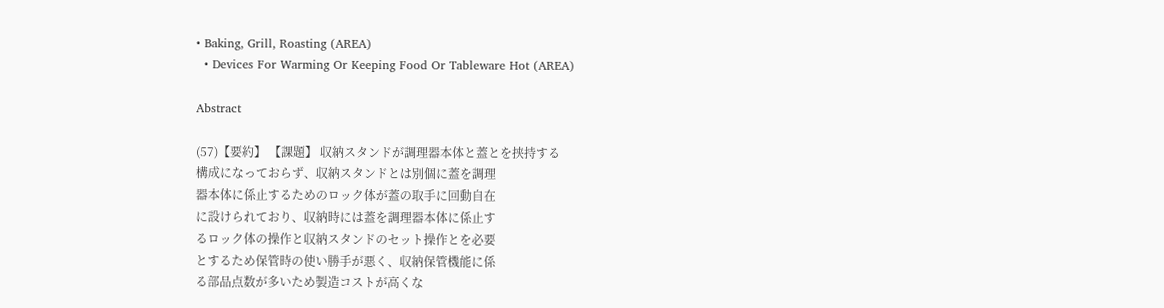• Baking, Grill, Roasting (AREA)
  • Devices For Warming Or Keeping Food Or Tableware Hot (AREA)

Abstract

(57)【要約】 【課題】 収納スタンドが調理器本体と蓋とを挟持する
構成になっておらず、収納スタンドとは別個に蓋を調理
器本体に係止するためのロック体が蓋の取手に回動自在
に設けられており、収納時には蓋を調理器本体に係止す
るロック体の操作と収納スタンドのセット操作とを必要
とするため保管時の使い勝手が悪く、収納保管機能に係
る部品点数が多いため製造コストが高くな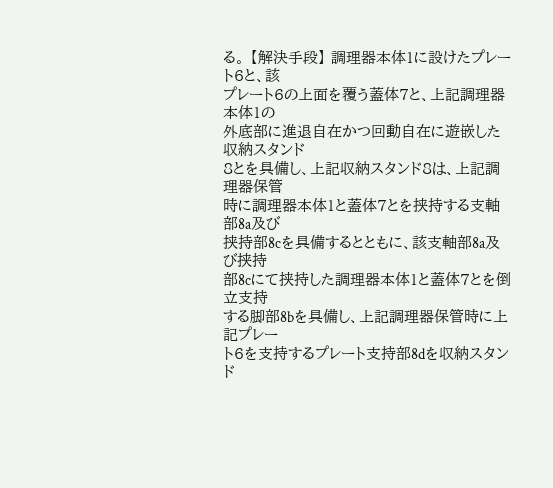る。 【解決手段】 調理器本体1に設けたプレート6と、該
プレート6の上面を覆う蓋体7と、上記調理器本体1の
外底部に進退自在かつ回動自在に遊嵌した収納スタンド
8とを具備し、上記収納スタンド8は、上記調理器保管
時に調理器本体1と蓋体7とを挟持する支軸部8a及び
挟持部8cを具備するとともに、該支軸部8a及び挟持
部8cにて挟持した調理器本体1と蓋体7とを倒立支持
する脚部8bを具備し、上記調理器保管時に上記プレー
ト6を支持するプレート支持部8dを収納スタンド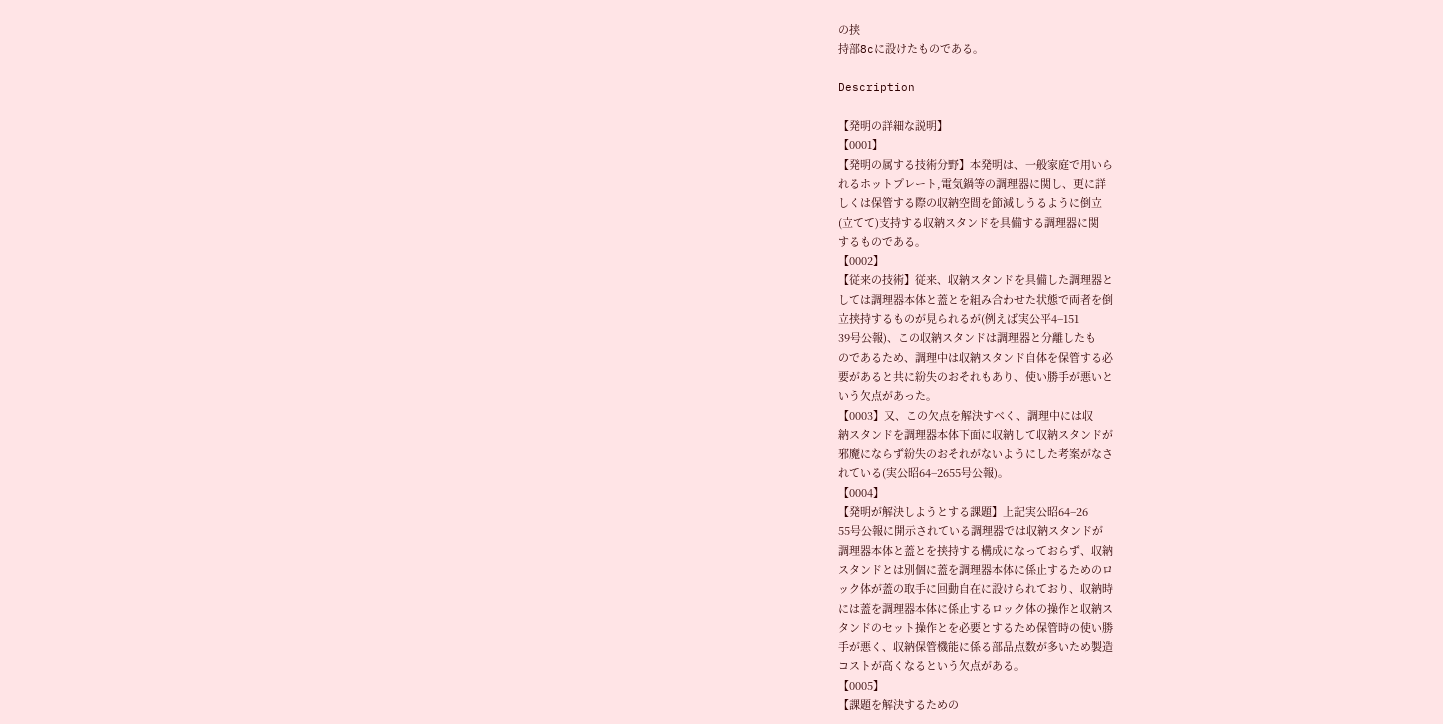の挟
持部8cに設けたものである。

Description

【発明の詳細な説明】
【0001】
【発明の属する技術分野】本発明は、一般家庭で用いら
れるホットプレート,電気鍋等の調理器に関し、更に詳
しくは保管する際の収納空間を節減しうるように倒立
(立てて)支持する収納スタンドを具備する調理器に関
するものである。
【0002】
【従来の技術】従来、収納スタンドを具備した調理器と
しては調理器本体と蓋とを組み合わせた状態で両者を倒
立挟持するものが見られるが(例えば実公平4−151
39号公報)、この収納スタンドは調理器と分離したも
のであるため、調理中は収納スタンド自体を保管する必
要があると共に紛失のおそれもあり、使い勝手が悪いと
いう欠点があった。
【0003】又、この欠点を解決すべく、調理中には収
納スタンドを調理器本体下面に収納して収納スタンドが
邪魔にならず紛失のおそれがないようにした考案がなさ
れている(実公昭64−2655号公報)。
【0004】
【発明が解決しようとする課題】上記実公昭64−26
55号公報に開示されている調理器では収納スタンドが
調理器本体と蓋とを挟持する構成になっておらず、収納
スタンドとは別個に蓋を調理器本体に係止するためのロ
ック体が蓋の取手に回動自在に設けられており、収納時
には蓋を調理器本体に係止するロック体の操作と収納ス
タンドのセット操作とを必要とするため保管時の使い勝
手が悪く、収納保管機能に係る部品点数が多いため製造
コストが高くなるという欠点がある。
【0005】
【課題を解決するための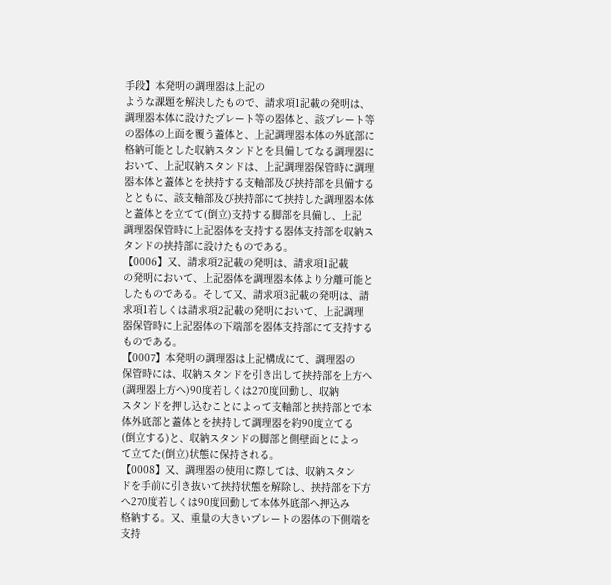手段】本発明の調理器は上記の
ような課題を解決したもので、請求項1記載の発明は、
調理器本体に設けたプレート等の器体と、該プレート等
の器体の上面を覆う蓋体と、上記調理器本体の外底部に
格納可能とした収納スタンドとを具備してなる調理器に
おいて、上記収納スタンドは、上記調理器保管時に調理
器本体と蓋体とを挟持する支軸部及び挟持部を具備する
とともに、該支軸部及び挟持部にて挟持した調理器本体
と蓋体とを立てて(倒立)支持する脚部を具備し、上記
調理器保管時に上記器体を支持する器体支持部を収納ス
タンドの挟持部に設けたものである。
【0006】又、請求項2記載の発明は、請求項1記載
の発明において、上記器体を調理器本体より分離可能と
したものである。そして又、請求項3記載の発明は、請
求項1若しくは請求項2記載の発明において、上記調理
器保管時に上記器体の下端部を器体支持部にて支持する
ものである。
【0007】本発明の調理器は上記構成にて、調理器の
保管時には、収納スタンドを引き出して挟持部を上方へ
(調理器上方へ)90度若しくは270度回動し、収納
スタンドを押し込むことによって支軸部と挟持部とで本
体外底部と蓋体とを挟持して調理器を約90度立てる
(倒立する)と、収納スタンドの脚部と側壁面とによっ
て立てた(倒立)状態に保持される。
【0008】又、調理器の使用に際しては、収納スタン
ドを手前に引き抜いて挟持状態を解除し、挟持部を下方
へ270度若しくは90度回動して本体外底部へ押込み
格納する。又、重量の大きいプレートの器体の下側端を
支持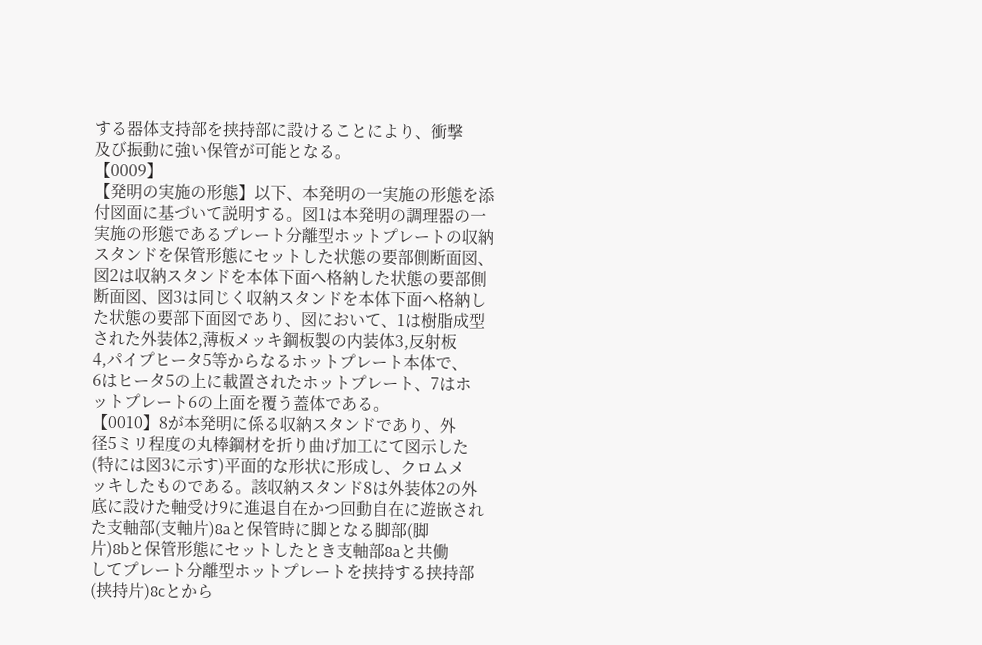する器体支持部を挟持部に設けることにより、衝撃
及び振動に強い保管が可能となる。
【0009】
【発明の実施の形態】以下、本発明の一実施の形態を添
付図面に基づいて説明する。図1は本発明の調理器の一
実施の形態であるプレート分離型ホットプレートの収納
スタンドを保管形態にセットした状態の要部側断面図、
図2は収納スタンドを本体下面へ格納した状態の要部側
断面図、図3は同じく収納スタンドを本体下面へ格納し
た状態の要部下面図であり、図において、1は樹脂成型
された外装体2,薄板メッキ鋼板製の内装体3,反射板
4,パイプヒータ5等からなるホットプレート本体で、
6はヒータ5の上に載置されたホットプレート、7はホ
ットプレート6の上面を覆う蓋体である。
【0010】8が本発明に係る収納スタンドであり、外
径5ミリ程度の丸棒鋼材を折り曲げ加工にて図示した
(特には図3に示す)平面的な形状に形成し、クロムメ
ッキしたものである。該収納スタンド8は外装体2の外
底に設けた軸受け9に進退自在かつ回動自在に遊嵌され
た支軸部(支軸片)8aと保管時に脚となる脚部(脚
片)8bと保管形態にセットしたとき支軸部8aと共働
してプレート分離型ホットプレートを挟持する挟持部
(挟持片)8cとから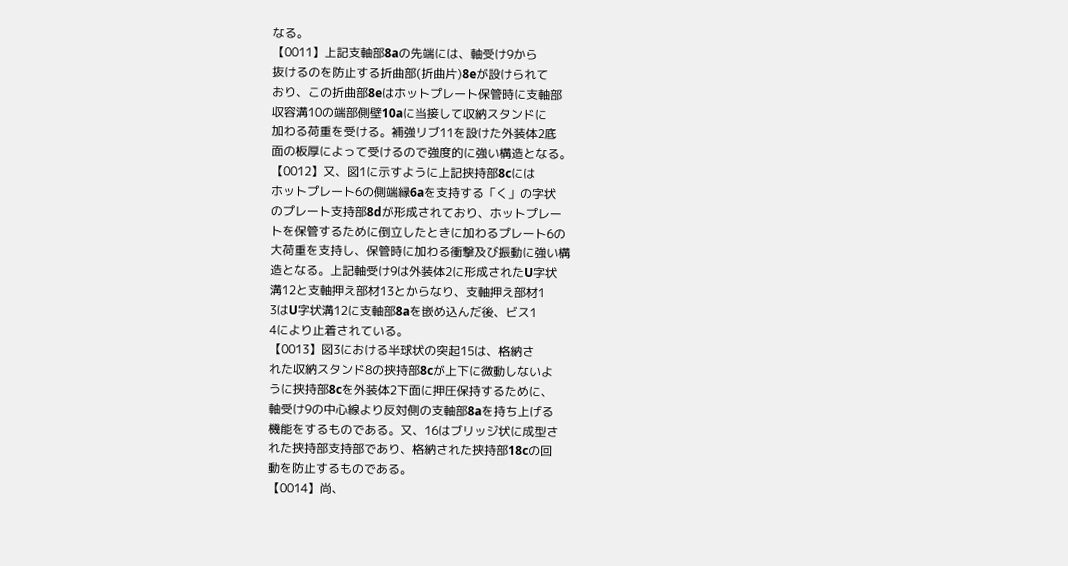なる。
【0011】上記支軸部8aの先端には、軸受け9から
抜けるのを防止する折曲部(折曲片)8eが設けられて
おり、この折曲部8eはホットプレート保管時に支軸部
収容溝10の端部側壁10aに当接して収納スタンドに
加わる荷重を受ける。補強リブ11を設けた外装体2底
面の板厚によって受けるので強度的に強い構造となる。
【0012】又、図1に示すように上記挟持部8cには
ホットプレート6の側端縁6aを支持する「く」の字状
のプレート支持部8dが形成されており、ホットプレー
トを保管するために倒立したときに加わるプレート6の
大荷重を支持し、保管時に加わる衝撃及び振動に強い構
造となる。上記軸受け9は外装体2に形成されたU字状
溝12と支軸押え部材13とからなり、支軸押え部材1
3はU字状溝12に支軸部8aを嵌め込んだ後、ビス1
4により止着されている。
【0013】図3における半球状の突起15は、格納さ
れた収納スタンド8の挟持部8cが上下に微動しないよ
うに挟持部8cを外装体2下面に押圧保持するために、
軸受け9の中心線より反対側の支軸部8aを持ち上げる
機能をするものである。又、16はブリッジ状に成型さ
れた挟持部支持部であり、格納された挟持部18cの回
動を防止するものである。
【0014】尚、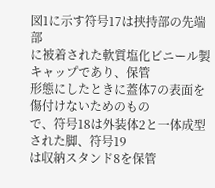図1に示す符号17は挟持部の先端部
に被着された軟質塩化ビニール製キャップであり、保管
形態にしたときに蓋体7の表面を傷付けないためのもの
で、符号18は外装体2と一体成型された脚、符号19
は収納スタンド8を保管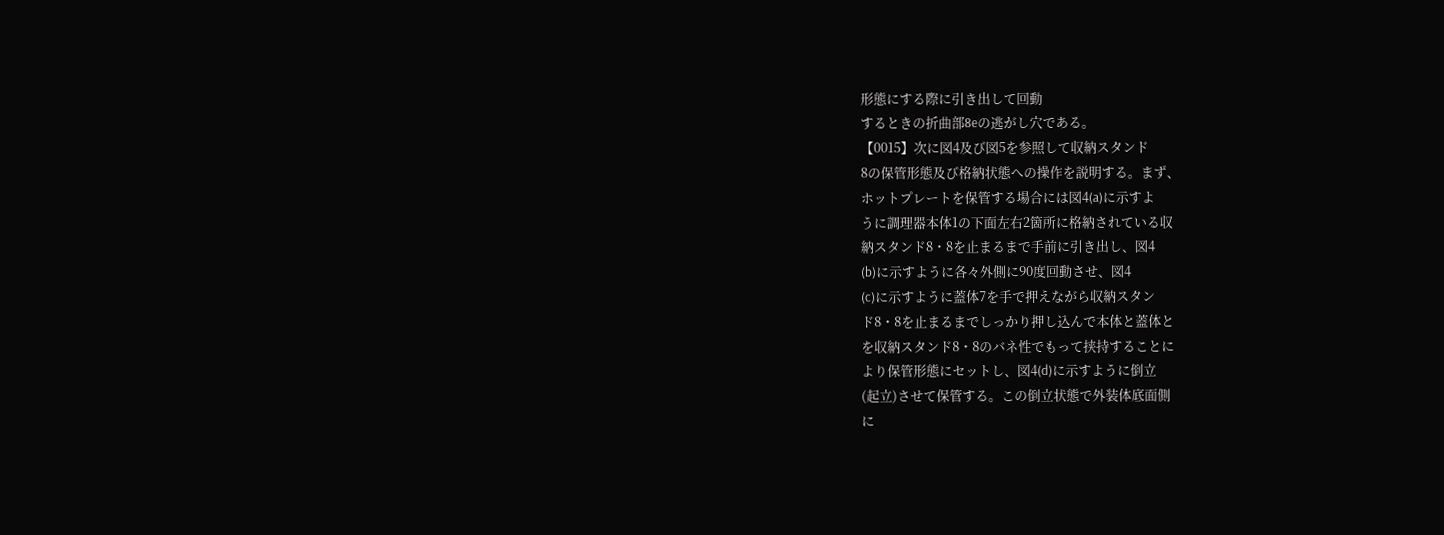形態にする際に引き出して回動
するときの折曲部8eの逃がし穴である。
【0015】次に図4及び図5を参照して収納スタンド
8の保管形態及び格納状態への操作を説明する。まず、
ホットプレートを保管する場合には図4(a)に示すよ
うに調理器本体1の下面左右2箇所に格納されている収
納スタンド8・8を止まるまで手前に引き出し、図4
(b)に示すように各々外側に90度回動させ、図4
(c)に示すように蓋体7を手で押えながら収納スタン
ド8・8を止まるまでしっかり押し込んで本体と蓋体と
を収納スタンド8・8のバネ性でもって挟持することに
より保管形態にセットし、図4(d)に示すように倒立
(起立)させて保管する。この倒立状態で外装体底面側
に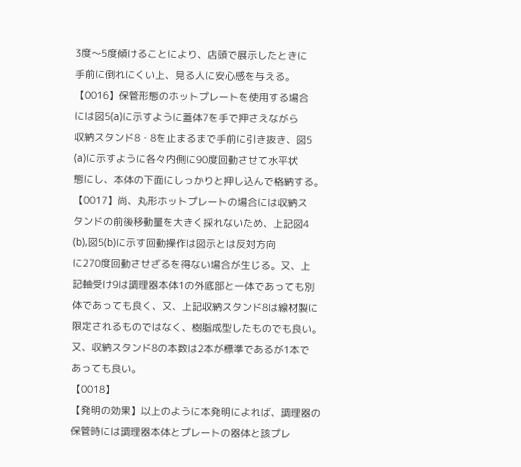3度〜5度傾けることにより、店頭で展示したときに
手前に倒れにくい上、見る人に安心感を与える。
【0016】保管形態のホットプレートを使用する場合
には図5(a)に示すように蓋体7を手で押さえながら
収納スタンド8・8を止まるまで手前に引き抜き、図5
(a)に示すように各々内側に90度回動させて水平状
態にし、本体の下面にしっかりと押し込んで格納する。
【0017】尚、丸形ホットプレートの場合には収納ス
タンドの前後移動量を大きく採れないため、上記図4
(b),図5(b)に示す回動操作は図示とは反対方向
に270度回動させざるを得ない場合が生じる。又、上
記軸受け9は調理器本体1の外底部と一体であっても別
体であっても良く、又、上記収納スタンド8は線材製に
限定されるものではなく、樹脂成型したものでも良い。
又、収納スタンド8の本数は2本が標準であるが1本で
あっても良い。
【0018】
【発明の効果】以上のように本発明によれば、調理器の
保管時には調理器本体とプレートの器体と該プレ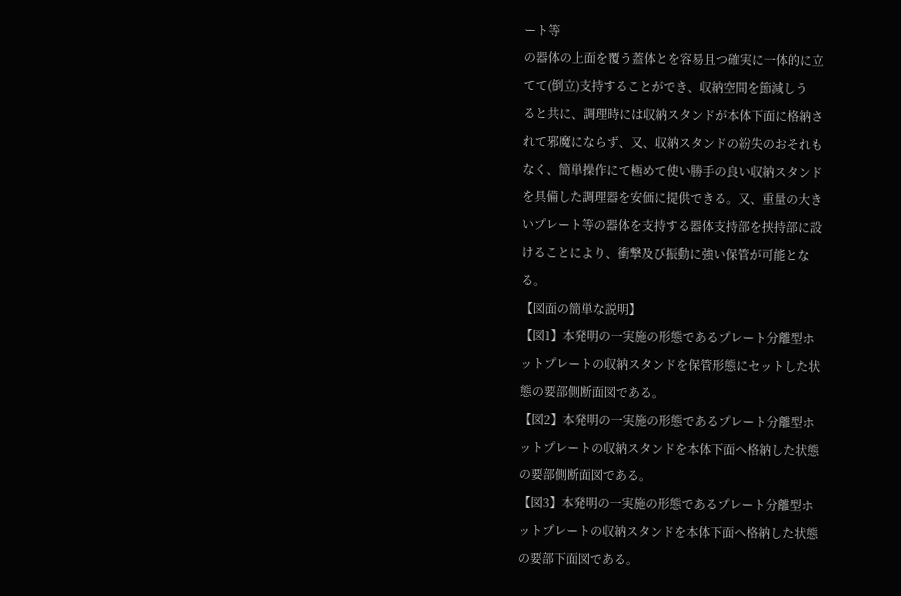ート等
の器体の上面を覆う蓋体とを容易且つ確実に一体的に立
てて(倒立)支持することができ、収納空間を節減しう
ると共に、調理時には収納スタンドが本体下面に格納さ
れて邪魔にならず、又、収納スタンドの紛失のおそれも
なく、簡単操作にて極めて使い勝手の良い収納スタンド
を具備した調理器を安価に提供できる。又、重量の大き
いプレート等の器体を支持する器体支持部を挟持部に設
けることにより、衝撃及び振動に強い保管が可能とな
る。
【図面の簡単な説明】
【図1】本発明の一実施の形態であるプレート分離型ホ
ットプレートの収納スタンドを保管形態にセットした状
態の要部側断面図である。
【図2】本発明の一実施の形態であるプレート分離型ホ
ットプレートの収納スタンドを本体下面へ格納した状態
の要部側断面図である。
【図3】本発明の一実施の形態であるプレート分離型ホ
ットプレートの収納スタンドを本体下面へ格納した状態
の要部下面図である。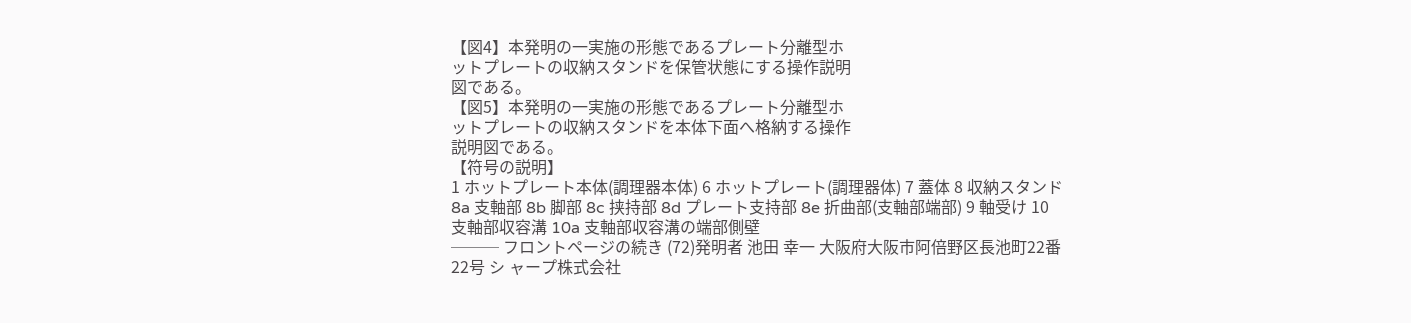【図4】本発明の一実施の形態であるプレート分離型ホ
ットプレートの収納スタンドを保管状態にする操作説明
図である。
【図5】本発明の一実施の形態であるプレート分離型ホ
ットプレートの収納スタンドを本体下面へ格納する操作
説明図である。
【符号の説明】
1 ホットプレート本体(調理器本体) 6 ホットプレート(調理器体) 7 蓋体 8 収納スタンド 8a 支軸部 8b 脚部 8c 挟持部 8d プレート支持部 8e 折曲部(支軸部端部) 9 軸受け 10 支軸部収容溝 10a 支軸部収容溝の端部側壁
─── フロントページの続き (72)発明者 池田 幸一 大阪府大阪市阿倍野区長池町22番22号 シ ャープ株式会社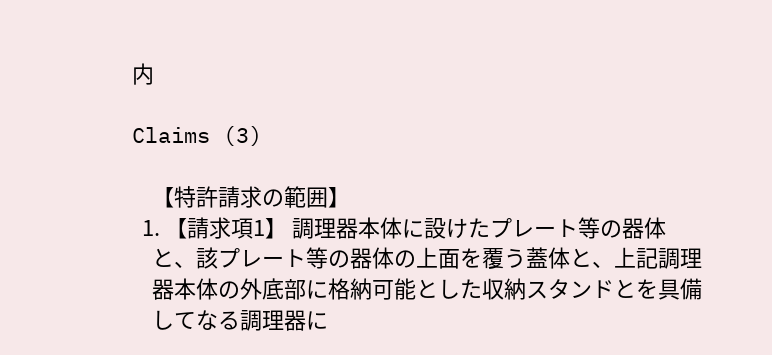内

Claims (3)

    【特許請求の範囲】
  1. 【請求項1】 調理器本体に設けたプレート等の器体
    と、該プレート等の器体の上面を覆う蓋体と、上記調理
    器本体の外底部に格納可能とした収納スタンドとを具備
    してなる調理器に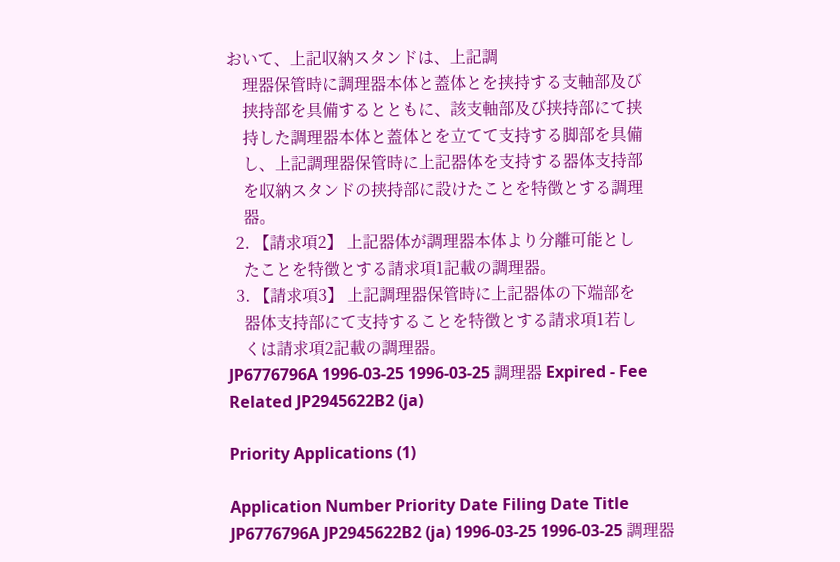おいて、上記収納スタンドは、上記調
    理器保管時に調理器本体と蓋体とを挟持する支軸部及び
    挟持部を具備するとともに、該支軸部及び挟持部にて挟
    持した調理器本体と蓋体とを立てて支持する脚部を具備
    し、上記調理器保管時に上記器体を支持する器体支持部
    を収納スタンドの挟持部に設けたことを特徴とする調理
    器。
  2. 【請求項2】 上記器体が調理器本体より分離可能とし
    たことを特徴とする請求項1記載の調理器。
  3. 【請求項3】 上記調理器保管時に上記器体の下端部を
    器体支持部にて支持することを特徴とする請求項1若し
    くは請求項2記載の調理器。
JP6776796A 1996-03-25 1996-03-25 調理器 Expired - Fee Related JP2945622B2 (ja)

Priority Applications (1)

Application Number Priority Date Filing Date Title
JP6776796A JP2945622B2 (ja) 1996-03-25 1996-03-25 調理器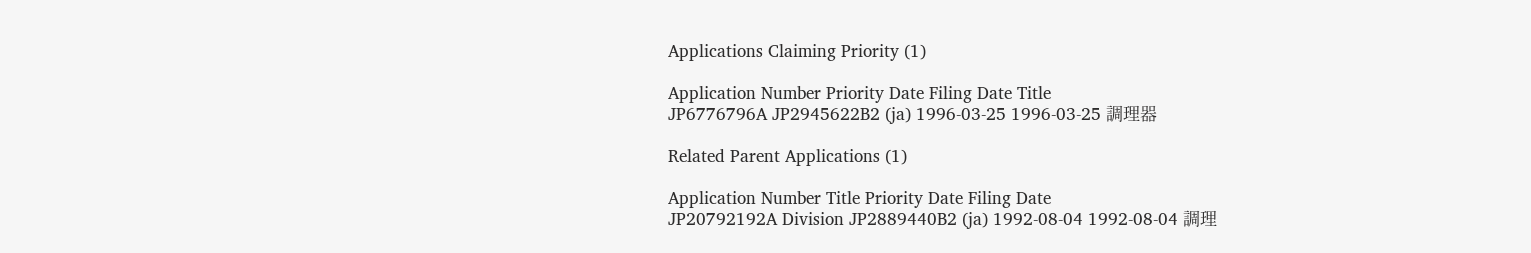Applications Claiming Priority (1)

Application Number Priority Date Filing Date Title
JP6776796A JP2945622B2 (ja) 1996-03-25 1996-03-25 調理器

Related Parent Applications (1)

Application Number Title Priority Date Filing Date
JP20792192A Division JP2889440B2 (ja) 1992-08-04 1992-08-04 調理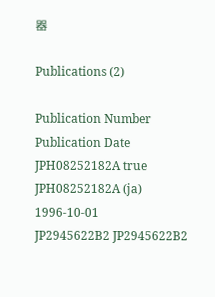器

Publications (2)

Publication Number Publication Date
JPH08252182A true JPH08252182A (ja) 1996-10-01
JP2945622B2 JP2945622B2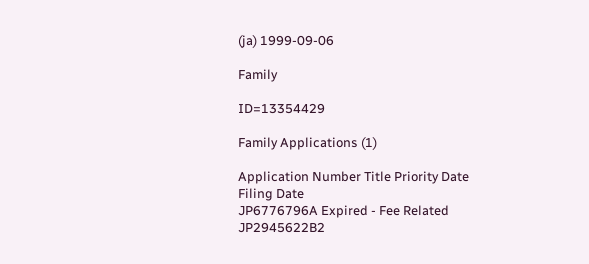(ja) 1999-09-06

Family

ID=13354429

Family Applications (1)

Application Number Title Priority Date Filing Date
JP6776796A Expired - Fee Related JP2945622B2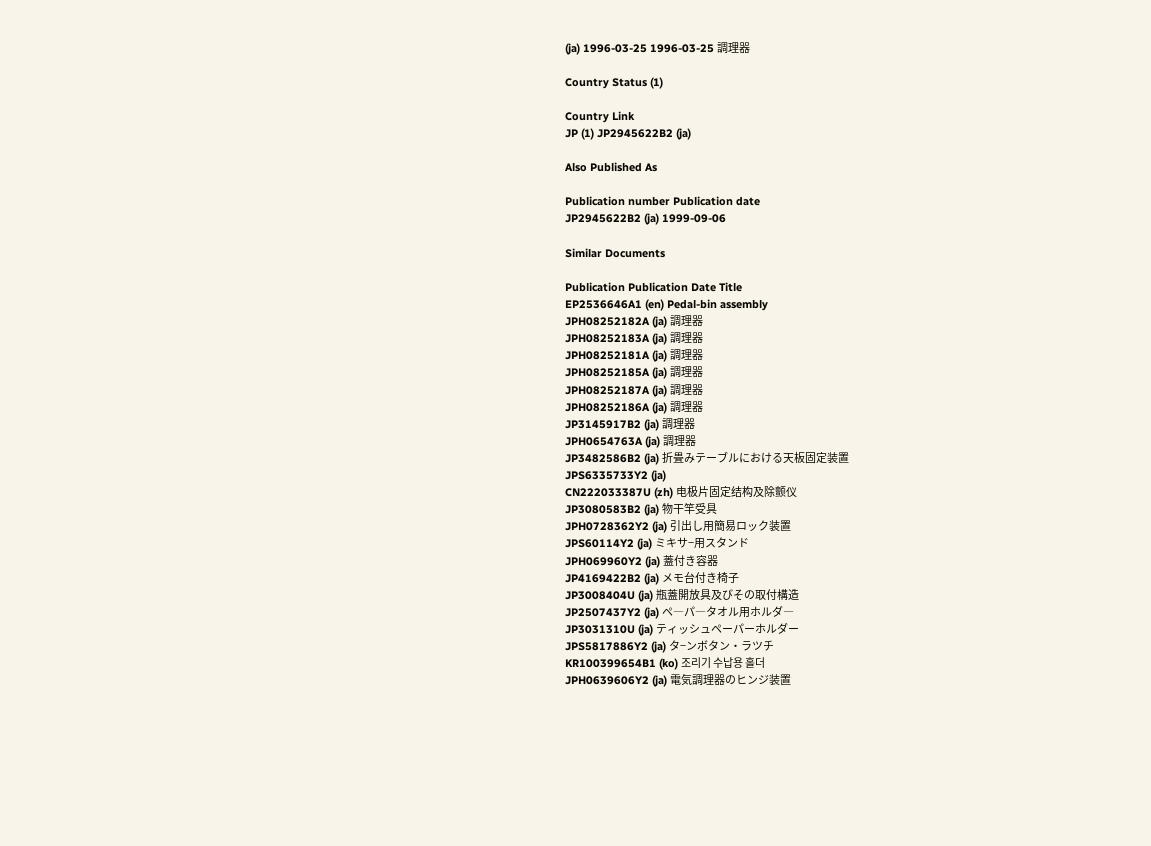(ja) 1996-03-25 1996-03-25 調理器

Country Status (1)

Country Link
JP (1) JP2945622B2 (ja)

Also Published As

Publication number Publication date
JP2945622B2 (ja) 1999-09-06

Similar Documents

Publication Publication Date Title
EP2536646A1 (en) Pedal-bin assembly
JPH08252182A (ja) 調理器
JPH08252183A (ja) 調理器
JPH08252181A (ja) 調理器
JPH08252185A (ja) 調理器
JPH08252187A (ja) 調理器
JPH08252186A (ja) 調理器
JP3145917B2 (ja) 調理器
JPH0654763A (ja) 調理器
JP3482586B2 (ja) 折畳みテーブルにおける天板固定装置
JPS6335733Y2 (ja)
CN222033387U (zh) 电极片固定结构及除颤仪
JP3080583B2 (ja) 物干竿受具
JPH0728362Y2 (ja) 引出し用簡易ロック装置
JPS60114Y2 (ja) ミキサ−用スタンド
JPH069960Y2 (ja) 蓋付き容器
JP4169422B2 (ja) メモ台付き椅子
JP3008404U (ja) 瓶蓋開放具及びその取付構造
JP2507437Y2 (ja) ペ―パ―タオル用ホルダ―
JP3031310U (ja) ティッシュペーパーホルダー
JPS5817886Y2 (ja) タ−ンボタン・ラツチ
KR100399654B1 (ko) 조리기 수납용 홀더
JPH0639606Y2 (ja) 電気調理器のヒンジ装置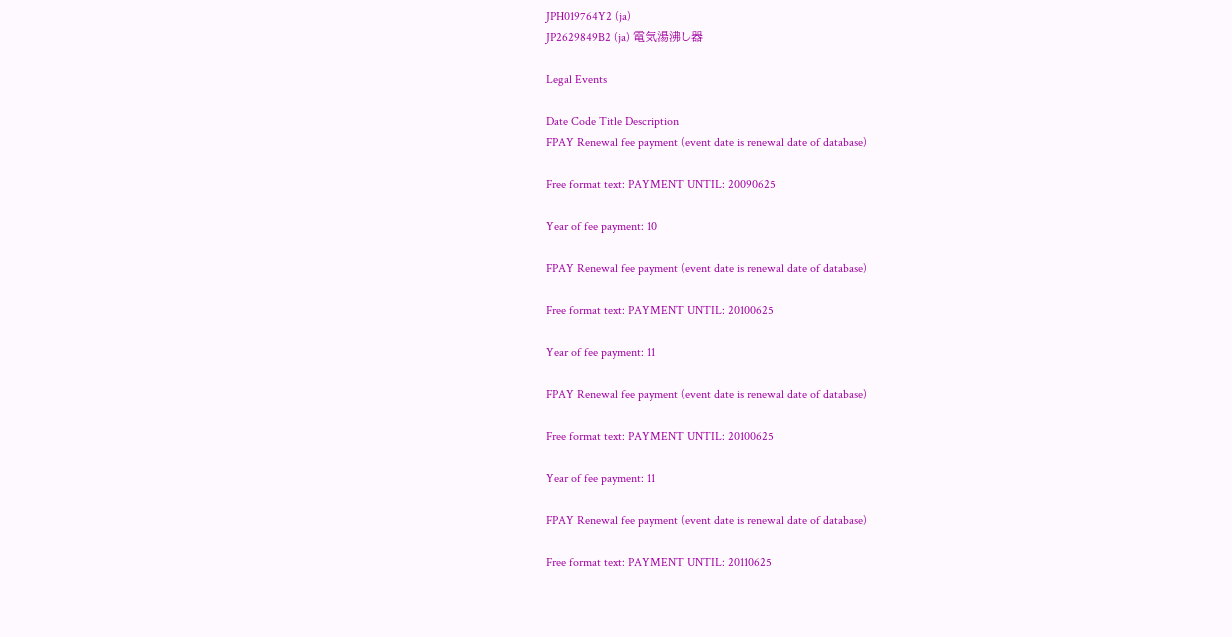JPH019764Y2 (ja)
JP2629849B2 (ja) 電気湯沸し器

Legal Events

Date Code Title Description
FPAY Renewal fee payment (event date is renewal date of database)

Free format text: PAYMENT UNTIL: 20090625

Year of fee payment: 10

FPAY Renewal fee payment (event date is renewal date of database)

Free format text: PAYMENT UNTIL: 20100625

Year of fee payment: 11

FPAY Renewal fee payment (event date is renewal date of database)

Free format text: PAYMENT UNTIL: 20100625

Year of fee payment: 11

FPAY Renewal fee payment (event date is renewal date of database)

Free format text: PAYMENT UNTIL: 20110625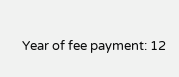Year of fee payment: 12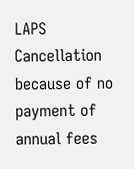LAPS Cancellation because of no payment of annual fees